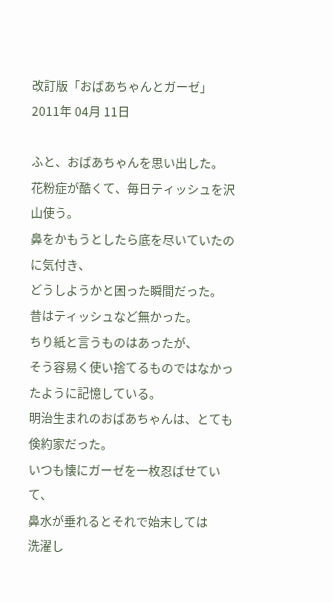改訂版「おばあちゃんとガーゼ」
2011年 04月 11日

ふと、おばあちゃんを思い出した。
花粉症が酷くて、毎日ティッシュを沢山使う。
鼻をかもうとしたら底を尽いていたのに気付き、
どうしようかと困った瞬間だった。
昔はティッシュなど無かった。
ちり紙と言うものはあったが、
そう容易く使い捨てるものではなかったように記憶している。
明治生まれのおばあちゃんは、とても倹約家だった。
いつも懐にガーゼを一枚忍ばせていて、
鼻水が垂れるとそれで始末しては
洗濯し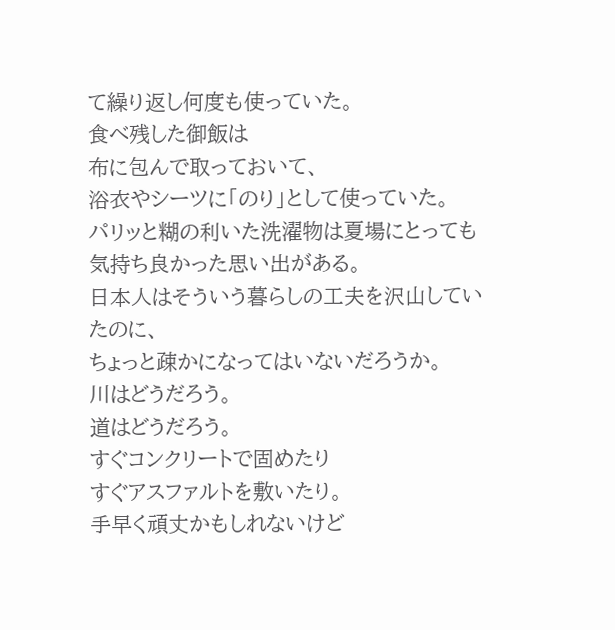て繰り返し何度も使っていた。
食べ残した御飯は
布に包んで取っておいて、
浴衣やシーツに「のり」として使っていた。
パリッと糊の利いた洗濯物は夏場にとっても気持ち良かった思い出がある。
日本人はそういう暮らしの工夫を沢山していたのに、
ちょっと疎かになってはいないだろうか。
川はどうだろう。
道はどうだろう。
すぐコンクリートで固めたり
すぐアスファルトを敷いたり。
手早く頑丈かもしれないけど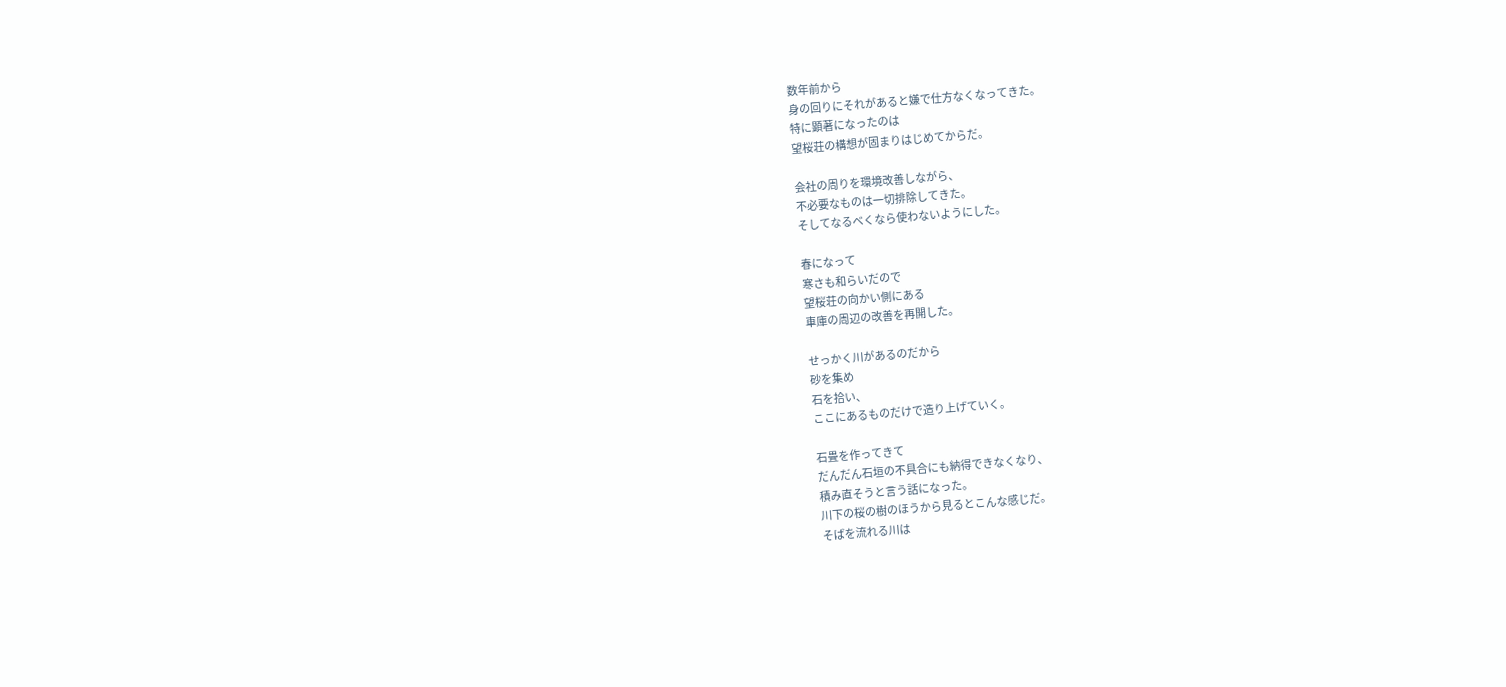数年前から
身の回りにそれがあると嫌で仕方なくなってきた。
特に顕著になったのは
望桜荘の構想が固まりはじめてからだ。

会社の周りを環境改善しながら、
不必要なものは一切排除してきた。
そしてなるべくなら使わないようにした。

春になって
寒さも和らいだので
望桜荘の向かい側にある
車庫の周辺の改善を再開した。

せっかく川があるのだから
砂を集め
石を拾い、
ここにあるものだけで造り上げていく。

石畳を作ってきて
だんだん石垣の不具合にも納得できなくなり、
積み直そうと言う話になった。
川下の桜の樹のほうから見るとこんな感じだ。
そばを流れる川は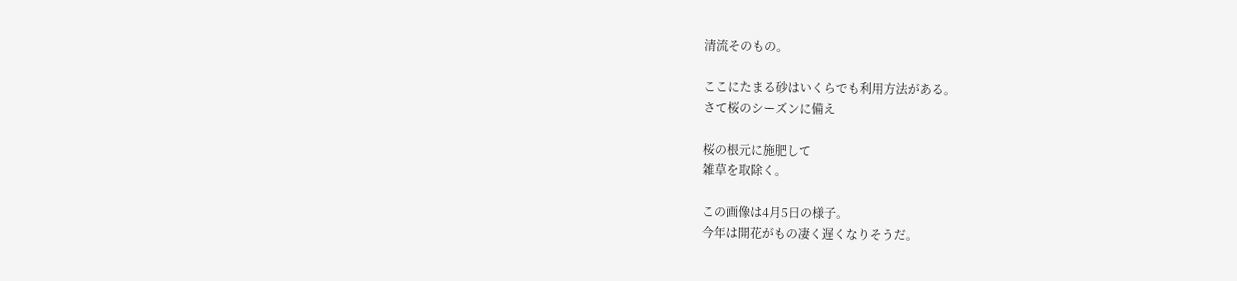清流そのもの。

ここにたまる砂はいくらでも利用方法がある。
さて桜のシーズンに備え

桜の根元に施肥して
雑草を取除く。

この画像は4月5日の様子。
今年は開花がもの凄く遅くなりそうだ。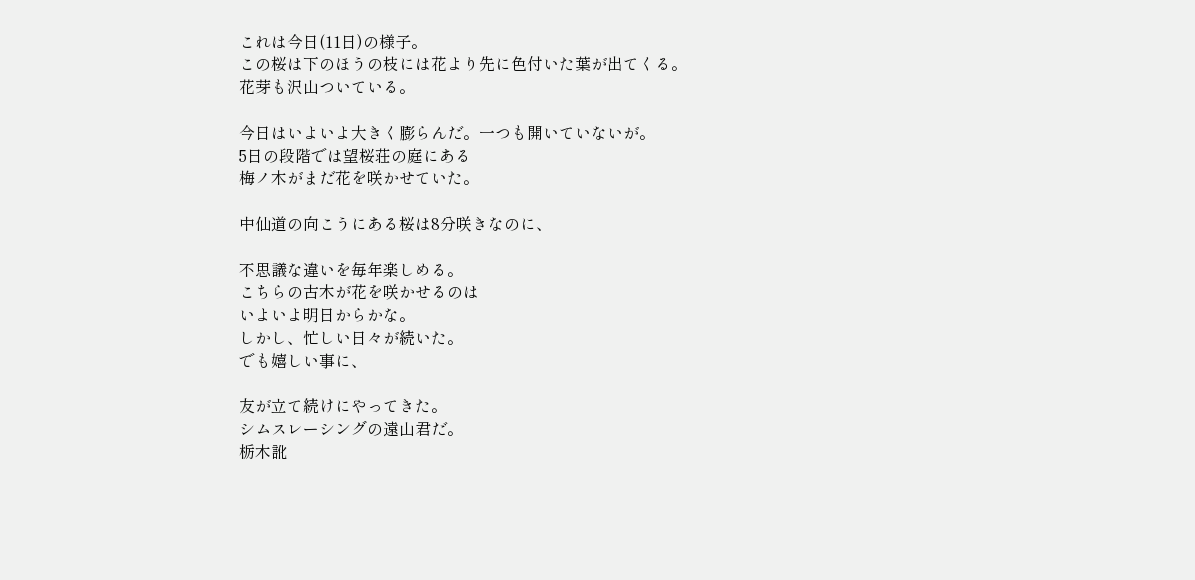これは今日(11日)の様子。
この桜は下のほうの枝には花より先に色付いた葉が出てくる。
花芽も沢山ついている。

今日はいよいよ大きく膨らんだ。一つも開いていないが。
5日の段階では望桜荘の庭にある
梅ノ木がまだ花を咲かせていた。

中仙道の向こうにある桜は8分咲きなのに、

不思議な違いを毎年楽しめる。
こちらの古木が花を咲かせるのは
いよいよ明日からかな。
しかし、忙しい日々が続いた。
でも嬉しい事に、

友が立て続けにやってきた。
シムスレーシングの遠山君だ。
栃木訛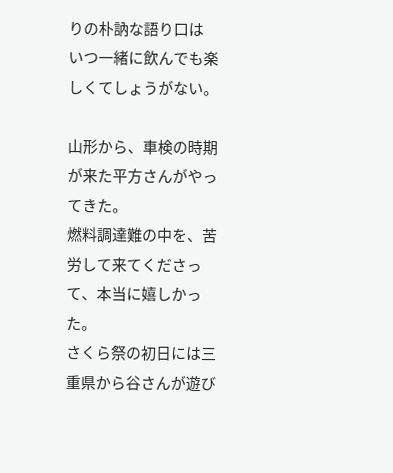りの朴訥な語り口は
いつ一緒に飲んでも楽しくてしょうがない。

山形から、車検の時期が来た平方さんがやってきた。
燃料調達難の中を、苦労して来てくださって、本当に嬉しかった。
さくら祭の初日には三重県から谷さんが遊び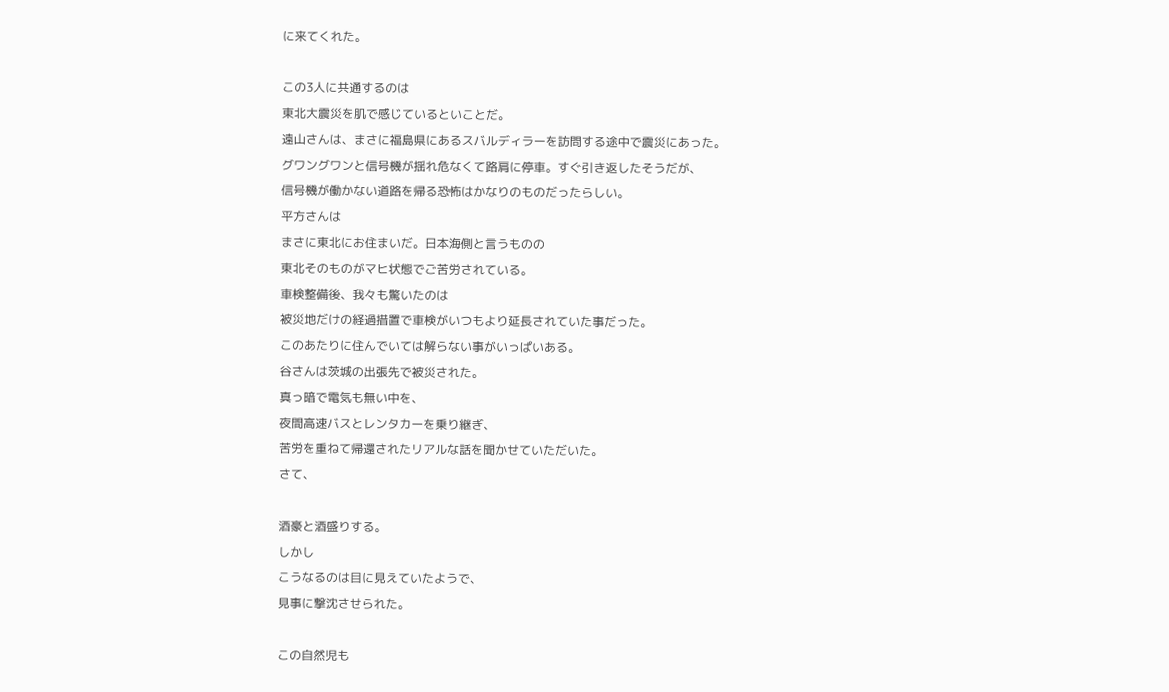に来てくれた。

この3人に共通するのは
東北大震災を肌で感じているといことだ。
遠山さんは、まさに福島県にあるスバルディラーを訪問する途中で震災にあった。
グワングワンと信号機が揺れ危なくて路肩に停車。すぐ引き返したそうだが、
信号機が働かない道路を帰る恐怖はかなりのものだったらしい。
平方さんは
まさに東北にお住まいだ。日本海側と言うものの
東北そのものがマヒ状態でご苦労されている。
車検整備後、我々も驚いたのは
被災地だけの経過措置で車検がいつもより延長されていた事だった。
このあたりに住んでいては解らない事がいっぱいある。
谷さんは茨城の出張先で被災された。
真っ暗で電気も無い中を、
夜間高速バスとレンタカーを乗り継ぎ、
苦労を重ねて帰還されたリアルな話を聞かせていただいた。
さて、

酒豪と酒盛りする。
しかし
こうなるのは目に見えていたようで、
見事に撃沈させられた。

この自然児も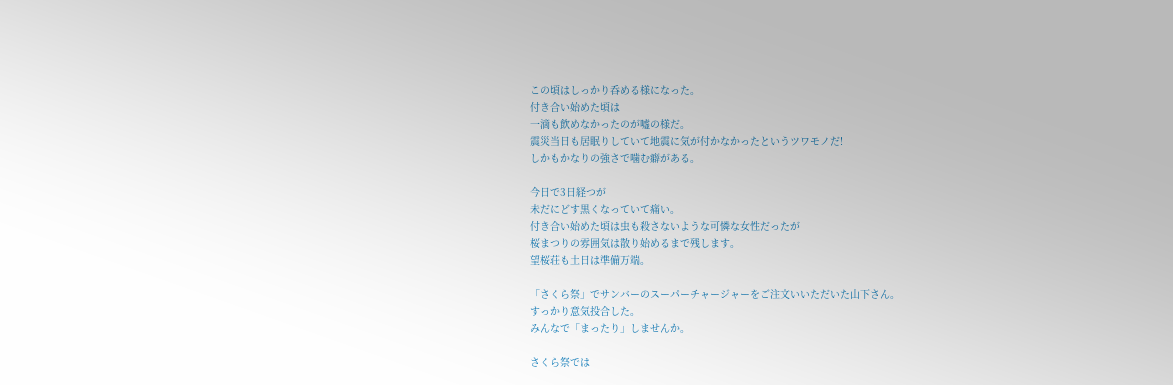この頃はしっかり呑める様になった。
付き合い始めた頃は
一滴も飲めなかったのが嘘の様だ。
震災当日も居眠りしていて地震に気が付かなかったというツワモノだ!
しかもかなりの強さで噛む癖がある。

今日で3日経つが
未だにどす黒くなっていて痛い。
付き合い始めた頃は虫も殺さないような可憐な女性だったが
桜まつりの雰囲気は散り始めるまで残します。
望桜荘も土日は準備万端。

「さくら祭」でサンバーのスーパーチャージャーをご注文いいただいた山下さん。
すっかり意気投合した。
みんなで「まったり」しませんか。

さくら祭では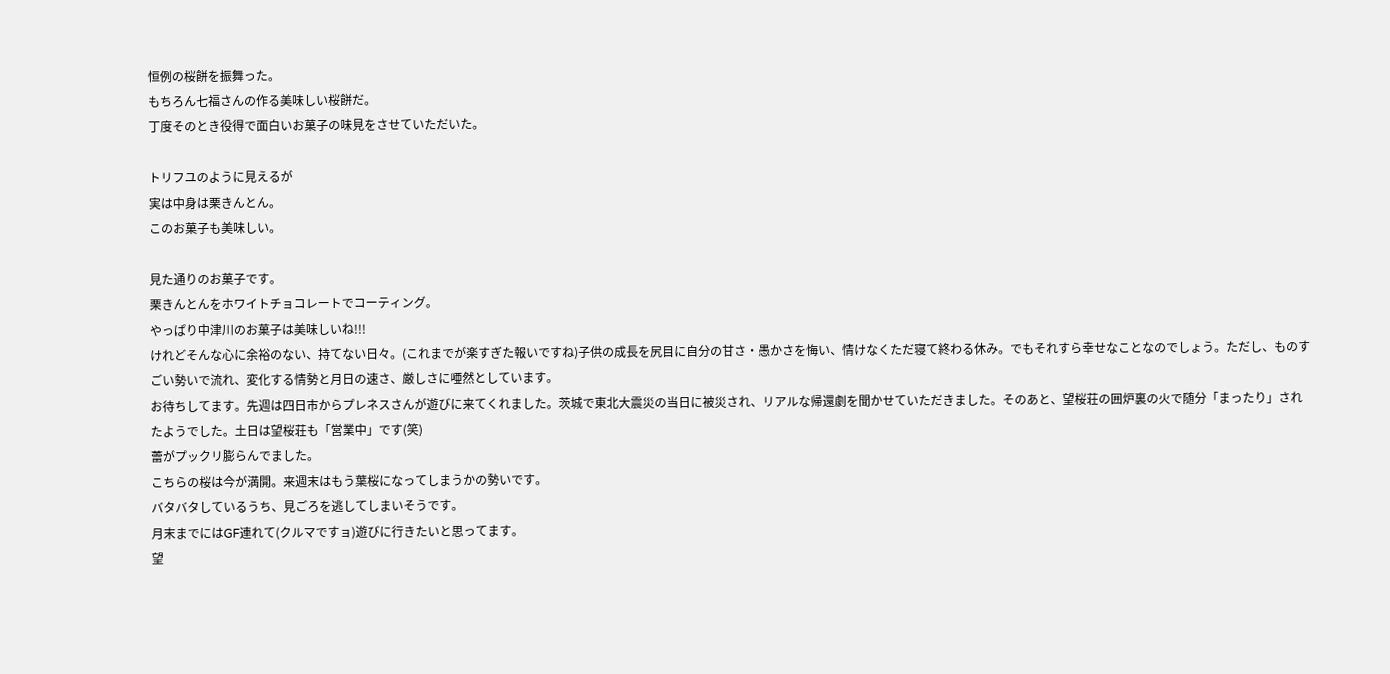恒例の桜餅を振舞った。
もちろん七福さんの作る美味しい桜餅だ。
丁度そのとき役得で面白いお菓子の味見をさせていただいた。

トリフユのように見えるが
実は中身は栗きんとん。
このお菓子も美味しい。

見た通りのお菓子です。
栗きんとんをホワイトチョコレートでコーティング。
やっぱり中津川のお菓子は美味しいね!!!
けれどそんな心に余裕のない、持てない日々。(これまでが楽すぎた報いですね)子供の成長を尻目に自分の甘さ・愚かさを悔い、情けなくただ寝て終わる休み。でもそれすら幸せなことなのでしょう。ただし、ものすごい勢いで流れ、変化する情勢と月日の速さ、厳しさに唖然としています。
お待ちしてます。先週は四日市からプレネスさんが遊びに来てくれました。茨城で東北大震災の当日に被災され、リアルな帰還劇を聞かせていただきました。そのあと、望桜荘の囲炉裏の火で随分「まったり」されたようでした。土日は望桜荘も「営業中」です(笑)
蕾がプックリ膨らんでました。
こちらの桜は今が満開。来週末はもう葉桜になってしまうかの勢いです。
バタバタしているうち、見ごろを逃してしまいそうです。
月末までにはGF連れて(クルマですョ)遊びに行きたいと思ってます。
望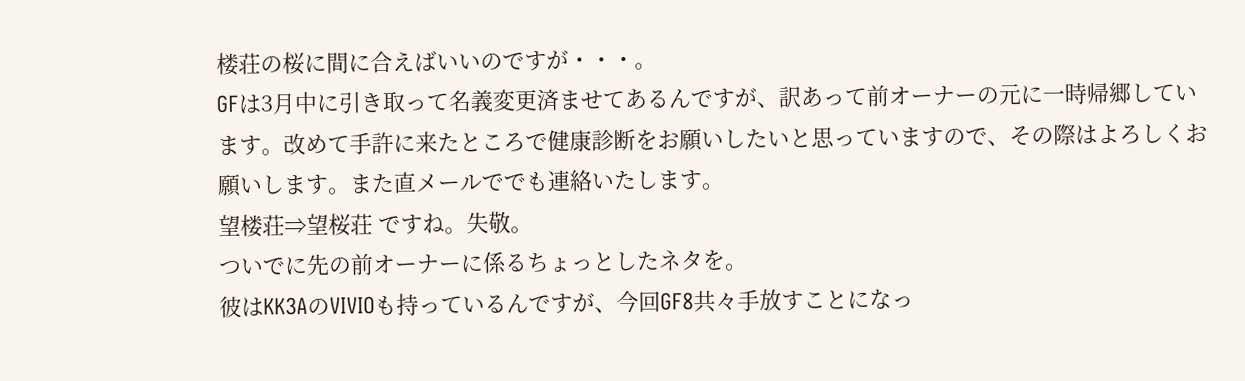楼荘の桜に間に合えばいいのですが・・・。
GFは3月中に引き取って名義変更済ませてあるんですが、訳あって前オーナーの元に一時帰郷しています。改めて手許に来たところで健康診断をお願いしたいと思っていますので、その際はよろしくお願いします。また直メールででも連絡いたします。
望楼荘⇒望桜荘 ですね。失敬。
ついでに先の前オーナーに係るちょっとしたネタを。
彼はKK3AのVIVIOも持っているんですが、今回GF8共々手放すことになっ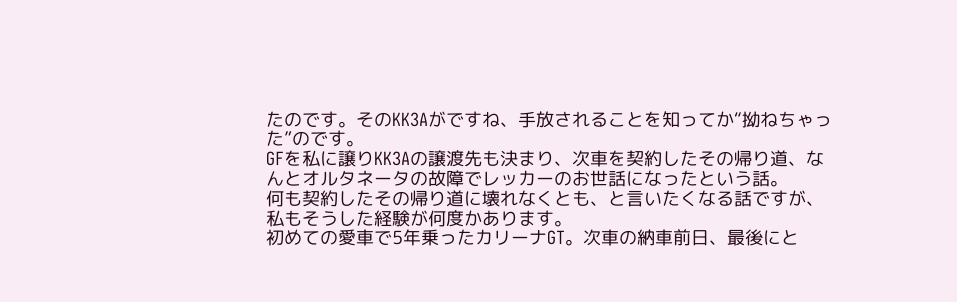たのです。そのKK3Aがですね、手放されることを知ってか“拗ねちゃった”のです。
GFを私に譲りKK3Aの譲渡先も決まり、次車を契約したその帰り道、なんとオルタネータの故障でレッカーのお世話になったという話。
何も契約したその帰り道に壊れなくとも、と言いたくなる話ですが、私もそうした経験が何度かあります。
初めての愛車で5年乗ったカリーナGT。次車の納車前日、最後にと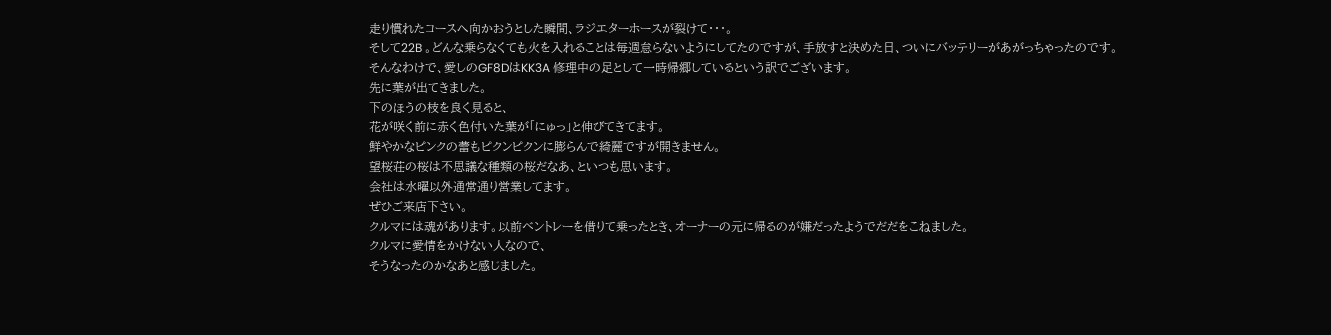走り慣れたコースへ向かおうとした瞬間、ラジエターホースが裂けて・・・。
そして22B 。どんな乗らなくても火を入れることは毎週怠らないようにしてたのですが、手放すと決めた日、ついにバッテリーがあがっちゃったのです。
そんなわけで、愛しのGF8DはKK3A 修理中の足として一時帰郷しているという訳でございます。
先に葉が出てきました。
下のほうの枝を良く見ると、
花が咲く前に赤く色付いた葉が「にゅっ」と伸びてきてます。
鮮やかなピンクの蕾もピクンピクンに膨らんで綺麗ですが開きません。
望桜荘の桜は不思議な種類の桜だなあ、といつも思います。
会社は水曜以外通常通り営業してます。
ぜひご来店下さい。
クルマには魂があります。以前ベントレーを借りて乗ったとき、オーナーの元に帰るのが嫌だったようでだだをこねました。
クルマに愛情をかけない人なので、
そうなったのかなあと感じました。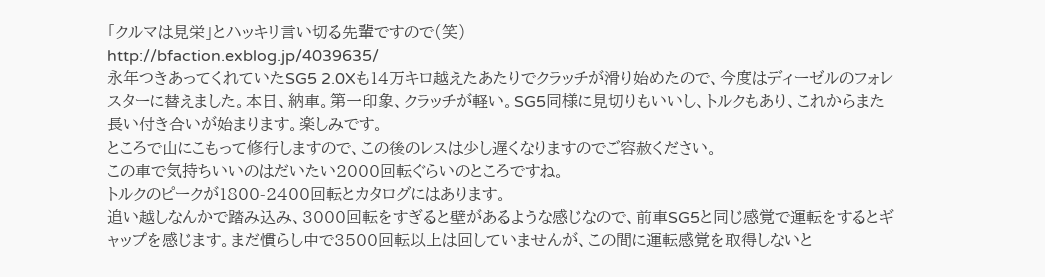「クルマは見栄」とハッキリ言い切る先輩ですので(笑)
http://bfaction.exblog.jp/4039635/
永年つきあってくれていたSG5 2.0Xも14万キロ越えたあたりでクラッチが滑り始めたので、今度はディーゼルのフォレスターに替えました。本日、納車。第一印象、クラッチが軽い。SG5同様に見切りもいいし、トルクもあり、これからまた長い付き合いが始まります。楽しみです。
ところで山にこもって修行しますので、この後のレスは少し遅くなりますのでご容赦ください。
この車で気持ちいいのはだいたい2000回転ぐらいのところですね。
トルクのピークが1800-2400回転とカタログにはあります。
追い越しなんかで踏み込み、3000回転をすぎると壁があるような感じなので、前車SG5と同じ感覚で運転をするとギャップを感じます。まだ慣らし中で3500回転以上は回していませんが、この間に運転感覚を取得しないと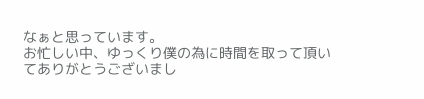なぁと思っています。
お忙しい中、ゆっくり僕の為に時間を取って頂いてありがとうございまし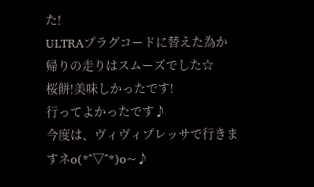た!
ULTRAプラグコードに替えた為か帰りの走りはスムーズでした☆
桜餅!美味しかったです!
行ってよかったです♪
今度は、ヴィヴィプレッサで行きますネo(*^▽^*)o~♪